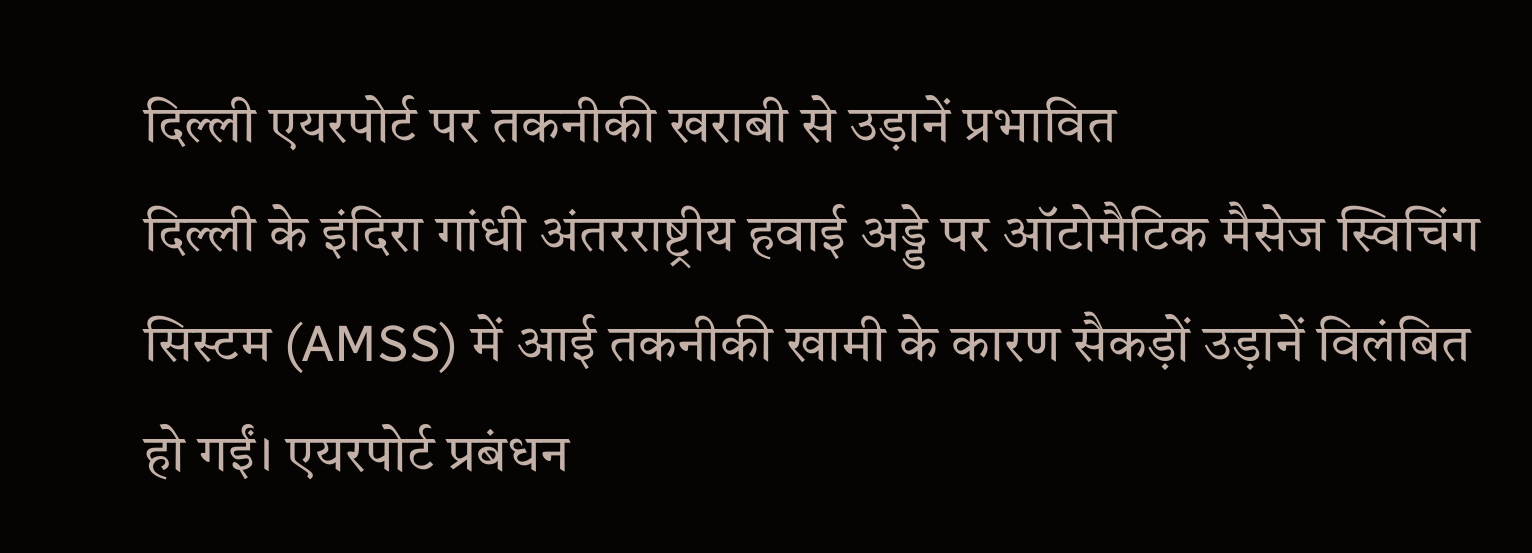दिल्ली एयरपोर्ट पर तकनीकी खराबी से उड़ानें प्रभावित
दिल्ली के इंदिरा गांधी अंतरराष्ट्रीय हवाई अड्डे पर ऑटोमैटिक मैसेज स्विचिंग सिस्टम (AMSS) में आई तकनीकी खामी के कारण सैकड़ों उड़ानें विलंबित हो गईं। एयरपोर्ट प्रबंधन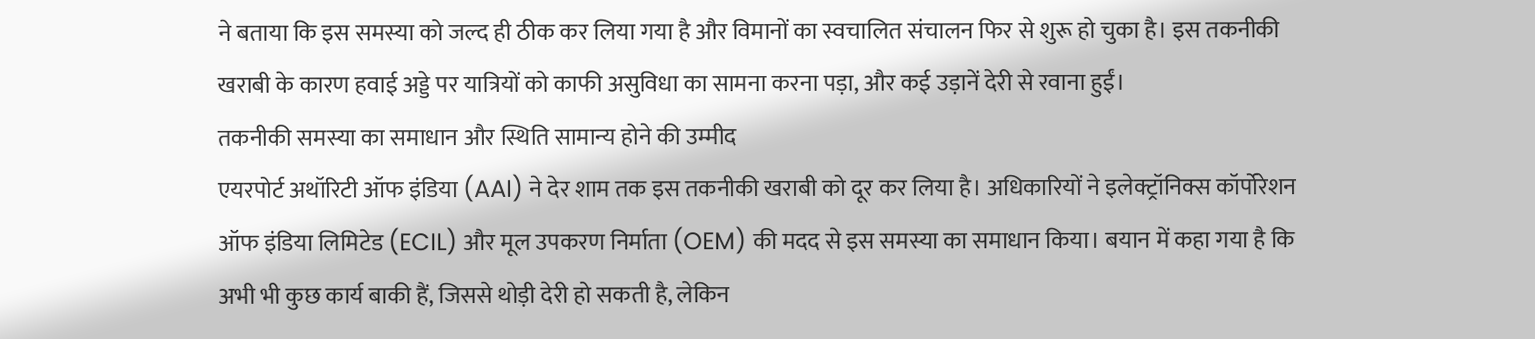ने बताया कि इस समस्या को जल्द ही ठीक कर लिया गया है और विमानों का स्वचालित संचालन फिर से शुरू हो चुका है। इस तकनीकी खराबी के कारण हवाई अड्डे पर यात्रियों को काफी असुविधा का सामना करना पड़ा, और कई उड़ानें देरी से रवाना हुईं।
तकनीकी समस्या का समाधान और स्थिति सामान्य होने की उम्मीद
एयरपोर्ट अथॉरिटी ऑफ इंडिया (AAI) ने देर शाम तक इस तकनीकी खराबी को दूर कर लिया है। अधिकारियों ने इलेक्ट्रॉनिक्स कॉर्पोरेशन ऑफ इंडिया लिमिटेड (ECIL) और मूल उपकरण निर्माता (OEM) की मदद से इस समस्या का समाधान किया। बयान में कहा गया है कि अभी भी कुछ कार्य बाकी हैं, जिससे थोड़ी देरी हो सकती है, लेकिन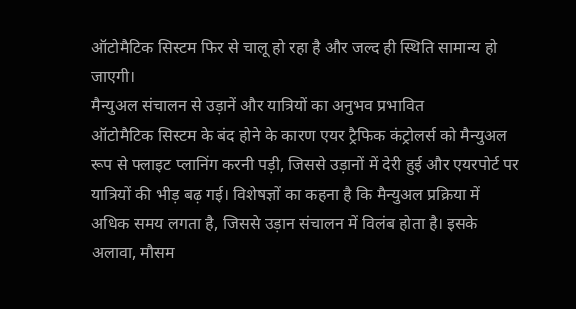ऑटोमैटिक सिस्टम फिर से चालू हो रहा है और जल्द ही स्थिति सामान्य हो जाएगी।
मैन्युअल संचालन से उड़ानें और यात्रियों का अनुभव प्रभावित
ऑटोमैटिक सिस्टम के बंद होने के कारण एयर ट्रैफिक कंट्रोलर्स को मैन्युअल रूप से फ्लाइट प्लानिंग करनी पड़ी, जिससे उड़ानों में देरी हुई और एयरपोर्ट पर यात्रियों की भीड़ बढ़ गई। विशेषज्ञों का कहना है कि मैन्युअल प्रक्रिया में अधिक समय लगता है, जिससे उड़ान संचालन में विलंब होता है। इसके अलावा, मौसम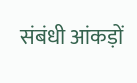संबंधी आंकड़ों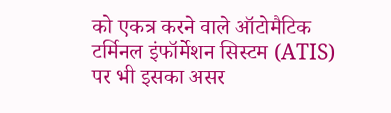को एकत्र करने वाले ऑटोमैटिक टर्मिनल इंफॉर्मेशन सिस्टम (ATIS) पर भी इसका असर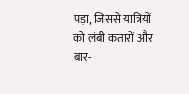पड़ा, जिससे यात्रियों को लंबी कतारों और बार-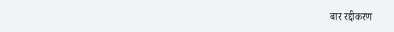बार रद्दीकरण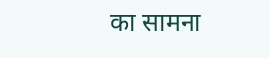का सामना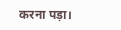करना पड़ा।